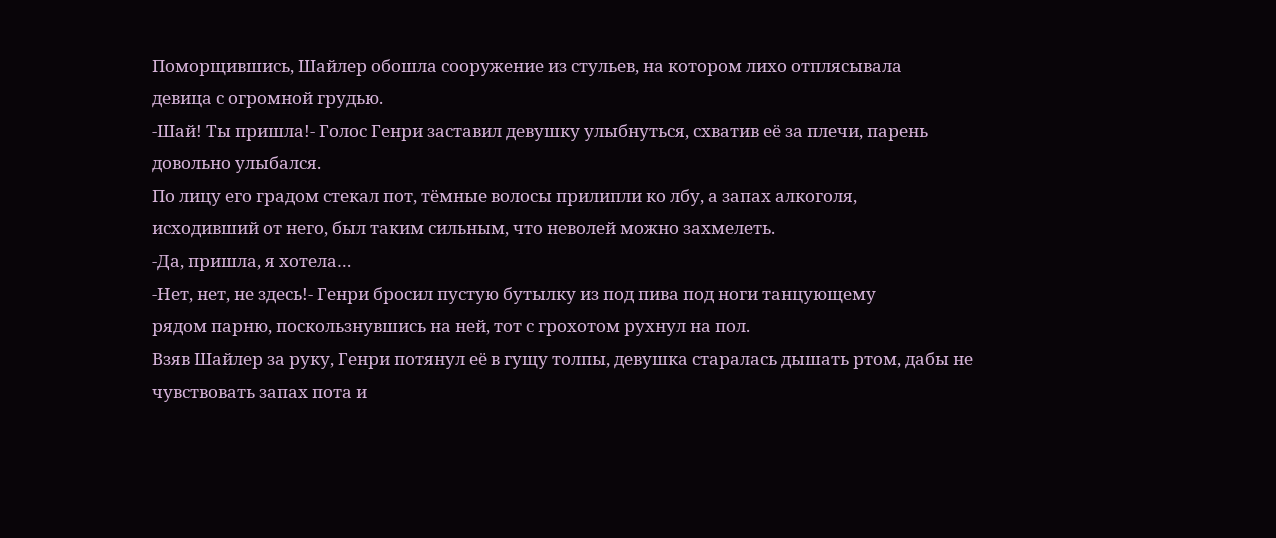Поморщившись, Шайлер обошла сооружение из стульев, на котором лихо отплясывала
девица с огромной грудью.
-Шай! Ты пришла!- Голос Генри заставил девушку улыбнуться, схватив её за плечи, парень
довольно улыбался.
По лицу его градом стекал пот, тёмные волосы прилипли ко лбу, а запах алкоголя,
исходивший от него, был таким сильным, что неволей можно захмелеть.
-Да, пришла, я хотела…
-Нет, нет, не здесь!- Генри бросил пустую бутылку из под пива под ноги танцующему
рядом парню, поскользнувшись на ней, тот с грохотом рухнул на пол.
Взяв Шайлер за руку, Генри потянул её в гущу толпы, девушка старалась дышать ртом, дабы не чувствовать запах пота и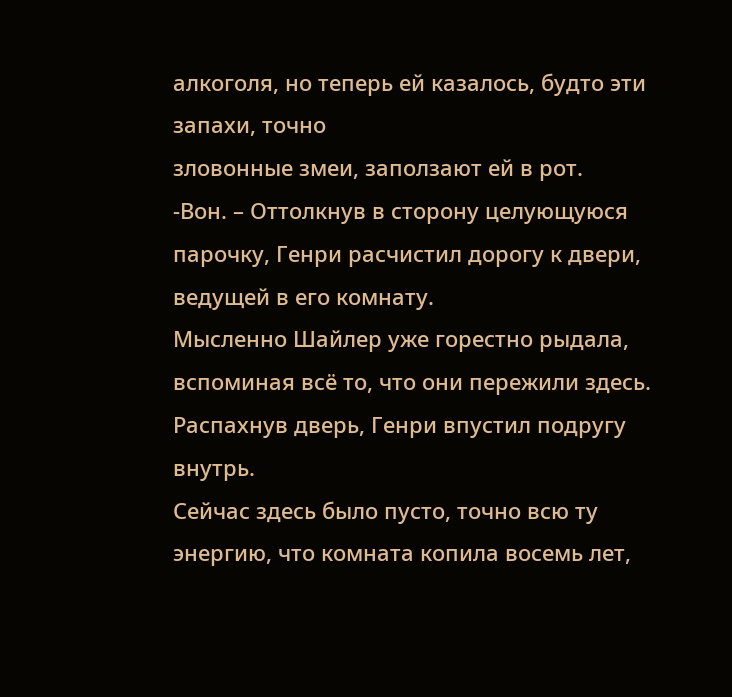алкоголя, но теперь ей казалось, будто эти запахи, точно
зловонные змеи, заползают ей в рот.
-Вон. – Оттолкнув в сторону целующуюся парочку, Генри расчистил дорогу к двери,
ведущей в его комнату.
Мысленно Шайлер уже горестно рыдала, вспоминая всё то, что они пережили здесь.
Распахнув дверь, Генри впустил подругу внутрь.
Сейчас здесь было пусто, точно всю ту энергию, что комната копила восемь лет,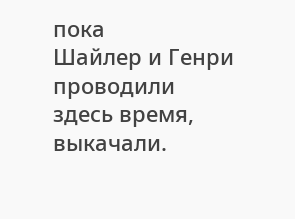пока
Шайлер и Генри проводили здесь время, выкачали.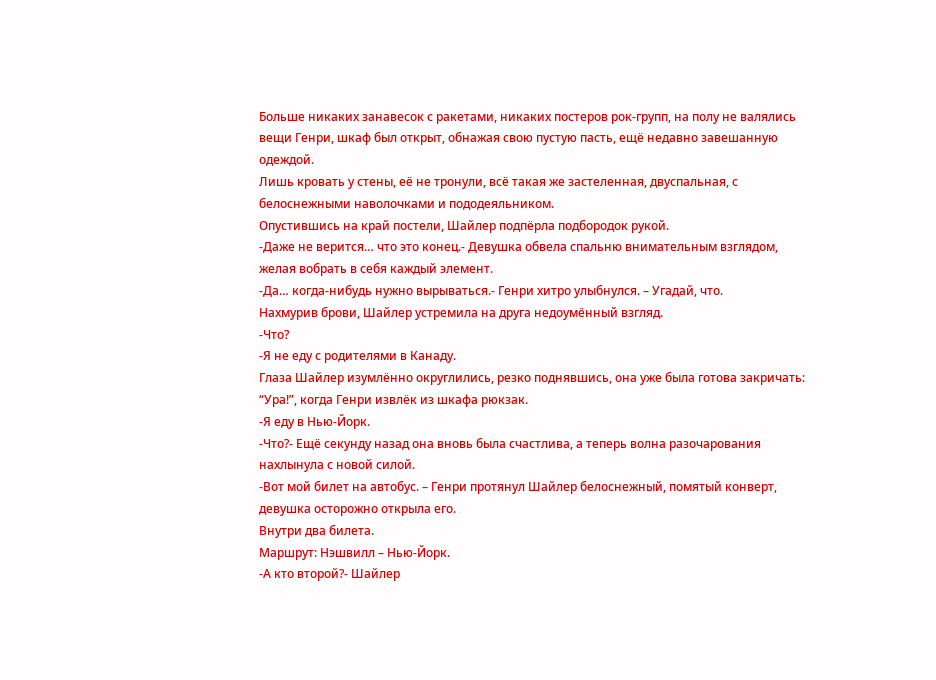Больше никаких занавесок с ракетами, никаких постеров рок-групп, на полу не валялись
вещи Генри, шкаф был открыт, обнажая свою пустую пасть, ещё недавно завешанную
одеждой.
Лишь кровать у стены, её не тронули, всё такая же застеленная, двуспальная, с
белоснежными наволочками и пододеяльником.
Опустившись на край постели, Шайлер подпёрла подбородок рукой.
-Даже не верится… что это конец.- Девушка обвела спальню внимательным взглядом,
желая вобрать в себя каждый элемент.
-Да… когда-нибудь нужно вырываться.- Генри хитро улыбнулся. – Угадай, что.
Нахмурив брови, Шайлер устремила на друга недоумённый взгляд.
-Что?
-Я не еду с родителями в Канаду.
Глаза Шайлер изумлённо округлились, резко поднявшись, она уже была готова закричать:
“Ура!”, когда Генри извлёк из шкафа рюкзак.
-Я еду в Нью-Йорк.
-Что?- Ещё секунду назад она вновь была счастлива, а теперь волна разочарования
нахлынула с новой силой.
-Вот мой билет на автобус. – Генри протянул Шайлер белоснежный, помятый конверт,
девушка осторожно открыла его.
Внутри два билета.
Маршрут: Нэшвилл – Нью-Йорк.
-А кто второй?- Шайлер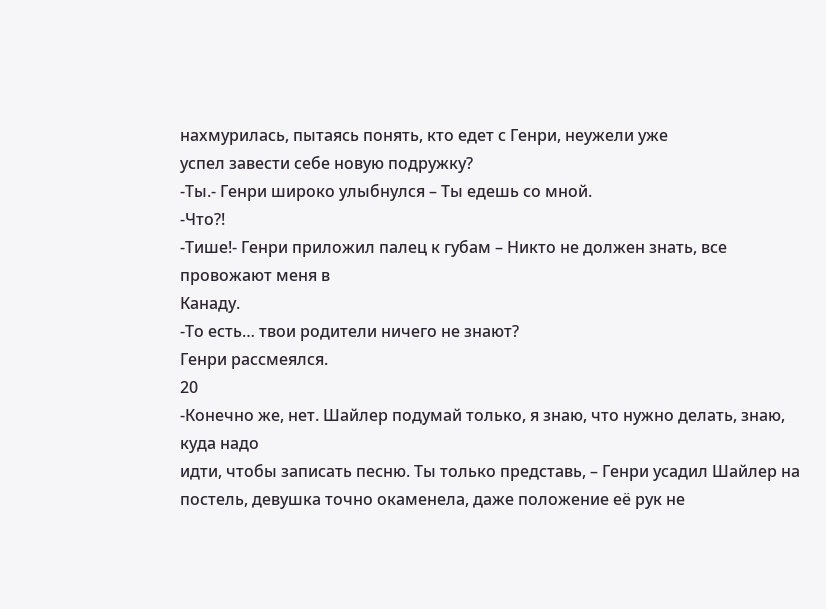нахмурилась, пытаясь понять, кто едет с Генри, неужели уже
успел завести себе новую подружку?
-Ты.- Генри широко улыбнулся – Ты едешь со мной.
-Что?!
-Тише!- Генри приложил палец к губам – Никто не должен знать, все провожают меня в
Канаду.
-То есть… твои родители ничего не знают?
Генри рассмеялся.
20
-Конечно же, нет. Шайлер подумай только, я знаю, что нужно делать, знаю, куда надо
идти, чтобы записать песню. Ты только представь, – Генри усадил Шайлер на постель, девушка точно окаменела, даже положение её рук не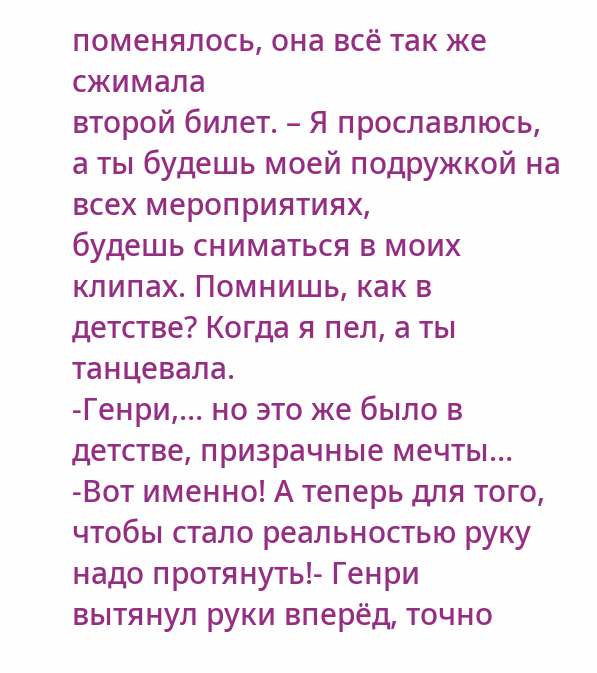поменялось, она всё так же сжимала
второй билет. – Я прославлюсь, а ты будешь моей подружкой на всех мероприятиях,
будешь сниматься в моих клипах. Помнишь, как в детстве? Когда я пел, а ты танцевала.
-Генри,… но это же было в детстве, призрачные мечты…
-Вот именно! А теперь для того, чтобы стало реальностью руку надо протянуть!- Генри
вытянул руки вперёд, точно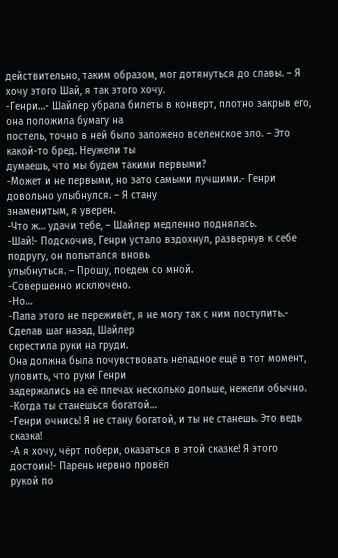действительно, таким образом, мог дотянуться до славы. – Я
хочу этого Шай, я так этого хочу.
-Генри…- Шайлер убрала билеты в конверт, плотно закрыв его, она положила бумагу на
постель, точно в ней было заложено вселенское зло. – Это какой-то бред. Неужели ты
думаешь, что мы будем такими первыми?
-Может и не первыми, но зато самыми лучшими.- Генри довольно улыбнулся. – Я стану
знаменитым, я уверен.
-Что ж… удачи тебе, – Шайлер медленно поднялась.
-Шай!- Подскочив, Генри устало вздохнул, развернув к себе подругу, он попытался вновь
улыбнуться. – Прошу, поедем со мной.
-Совершенно исключено.
-Но…
-Папа этого не переживёт, я не могу так с ним поступить.- Сделав шаг назад, Шайлер
скрестила руки на груди.
Она должна была почувствовать неладное ещё в тот момент, уловить, что руки Генри
задержались на её плечах несколько дольше, нежели обычно.
-Когда ты станешься богатой…
-Генри очнись! Я не стану богатой, и ты не станешь. Это ведь сказка!
-А я хочу, чёрт побери, оказаться в этой сказке! Я этого достоин!- Парень нервно провёл
рукой по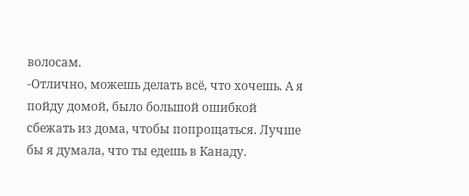волосам.
-Отлично, можешь делать всё, что хочешь. А я пойду домой, было большой ошибкой
сбежать из дома, чтобы попрощаться. Лучше бы я думала, что ты едешь в Канаду.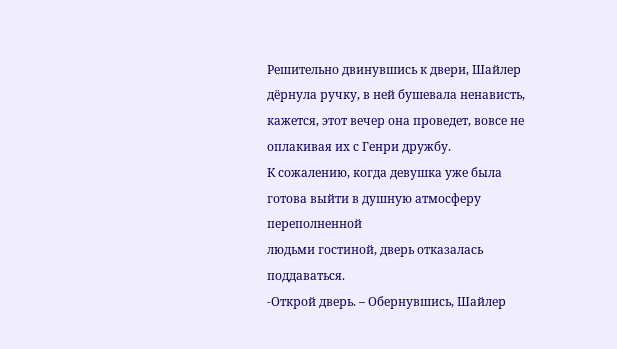Решительно двинувшись к двери, Шайлер дёрнула ручку, в ней бушевала ненависть,
кажется, этот вечер она проведет, вовсе не оплакивая их с Генри дружбу.
К сожалению, когда девушка уже была готова выйти в душную атмосферу переполненной
людьми гостиной, дверь отказалась поддаваться.
-Открой дверь. – Обернувшись, Шайлер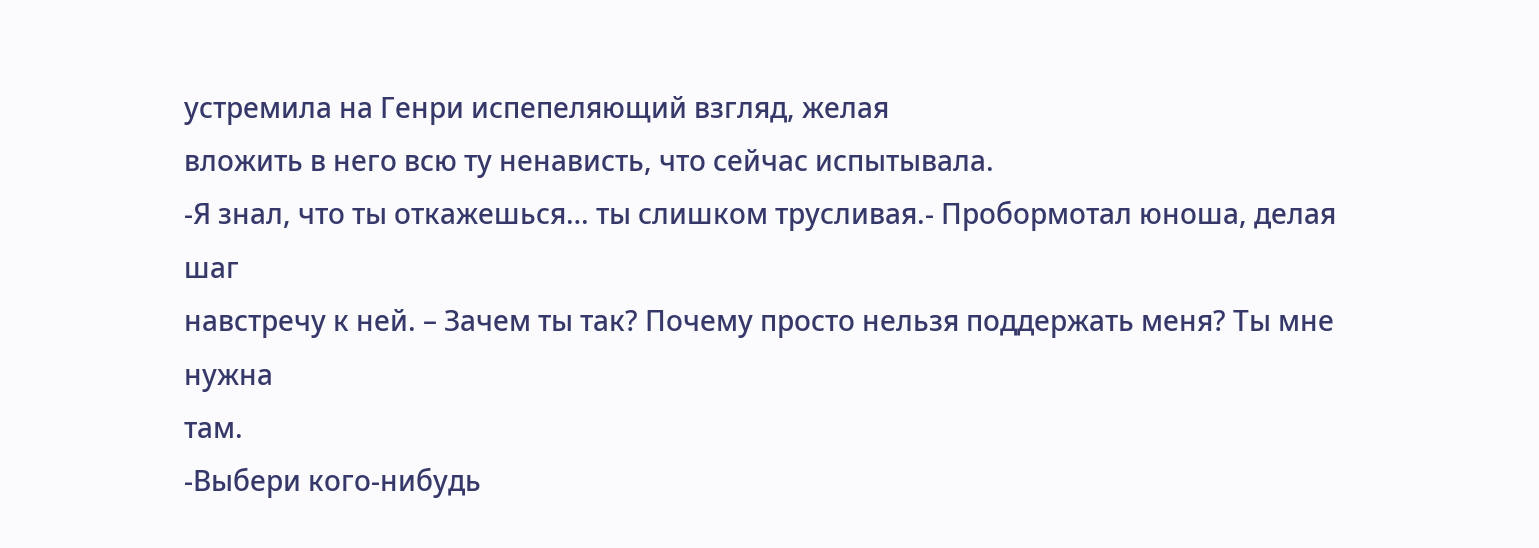устремила на Генри испепеляющий взгляд, желая
вложить в него всю ту ненависть, что сейчас испытывала.
-Я знал, что ты откажешься… ты слишком трусливая.- Пробормотал юноша, делая шаг
навстречу к ней. – Зачем ты так? Почему просто нельзя поддержать меня? Ты мне нужна
там.
-Выбери кого-нибудь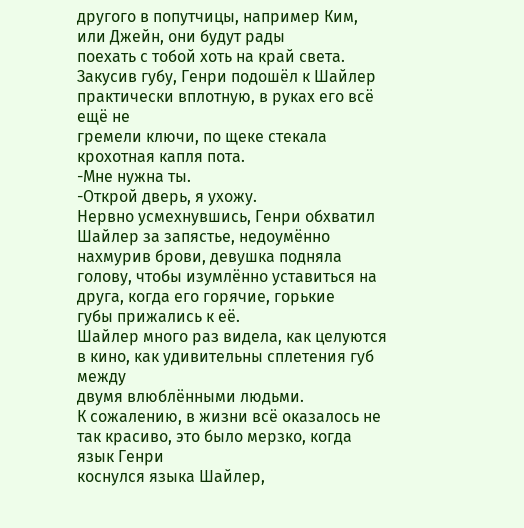другого в попутчицы, например Ким, или Джейн, они будут рады
поехать с тобой хоть на край света.
Закусив губу, Генри подошёл к Шайлер практически вплотную, в руках его всё ещё не
гремели ключи, по щеке стекала крохотная капля пота.
-Мне нужна ты.
-Открой дверь, я ухожу.
Нервно усмехнувшись, Генри обхватил Шайлер за запястье, недоумённо нахмурив брови, девушка подняла голову, чтобы изумлённо уставиться на друга, когда его горячие, горькие
губы прижались к её.
Шайлер много раз видела, как целуются в кино, как удивительны сплетения губ между
двумя влюблёнными людьми.
К сожалению, в жизни всё оказалось не так красиво, это было мерзко, когда язык Генри
коснулся языка Шайлер,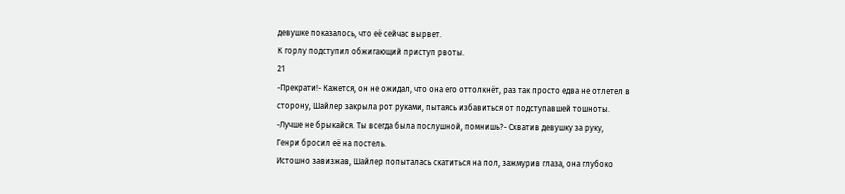девушке показалось, что её сейчас вырвет.
К горлу подступил обжигающий приступ рвоты.
21
-Прекрати!- Кажется, он не ожидал, что она его оттолкнёт, раз так просто едва не отлетел в
сторону, Шайлер закрыла рот руками, пытаясь избавиться от подступавшей тошноты.
-Лучше не брыкайся. Ты всегда была послушной, помнишь?- Схватив девушку за руку,
Генри бросил её на постель.
Истошно завизжав, Шайлер попыталась скатиться на пол, зажмурив глаза, она глубоко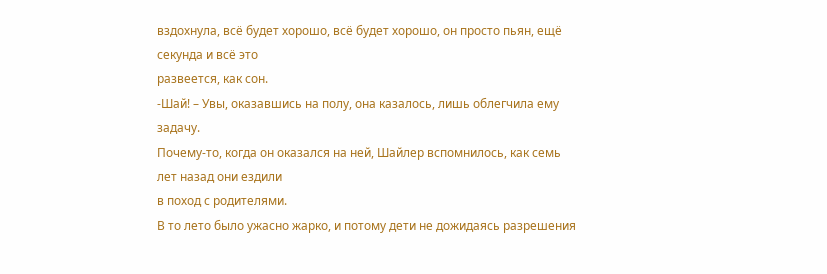вздохнула, всё будет хорошо, всё будет хорошо, он просто пьян, ещё секунда и всё это
развеется, как сон.
-Шай! – Увы, оказавшись на полу, она казалось, лишь облегчила ему задачу.
Почему-то, когда он оказался на ней, Шайлер вспомнилось, как семь лет назад они ездили
в поход с родителями.
В то лето было ужасно жарко, и потому дети не дожидаясь разрешения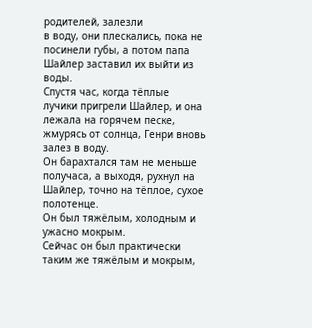родителей, залезли
в воду, они плескались, пока не посинели губы, а потом папа Шайлер заставил их выйти из
воды.
Спустя час, когда тёплые лучики пригрели Шайлер, и она лежала на горячем песке,
жмурясь от солнца, Генри вновь залез в воду.
Он барахтался там не меньше получаса, а выходя, рухнул на Шайлер, точно на тёплое, сухое полотенце.
Он был тяжёлым, холодным и ужасно мокрым.
Сейчас он был практически таким же тяжёлым и мокрым,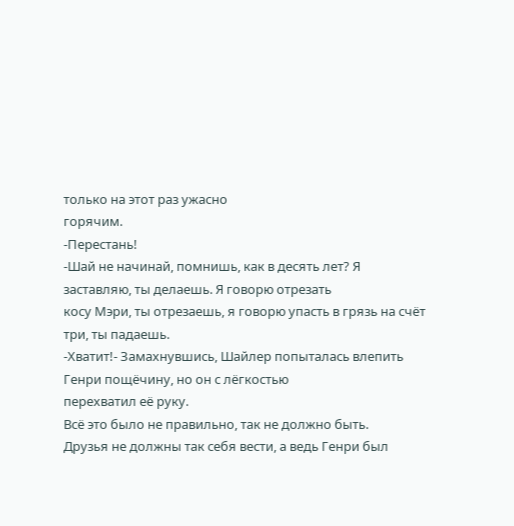только на этот раз ужасно
горячим.
-Перестань!
-Шай не начинай, помнишь, как в десять лет? Я заставляю, ты делаешь. Я говорю отрезать
косу Мэри, ты отрезаешь, я говорю упасть в грязь на счёт три, ты падаешь.
-Хватит!- Замахнувшись, Шайлер попыталась влепить Генри пощёчину, но он с лёгкостью
перехватил её руку.
Всё это было не правильно, так не должно быть.
Друзья не должны так себя вести, а ведь Генри был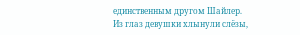единственным другом Шайлер.
Из глаз девушки хлынули слёзы,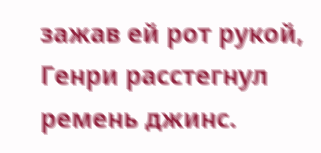зажав ей рот рукой, Генри расстегнул ремень джинс.